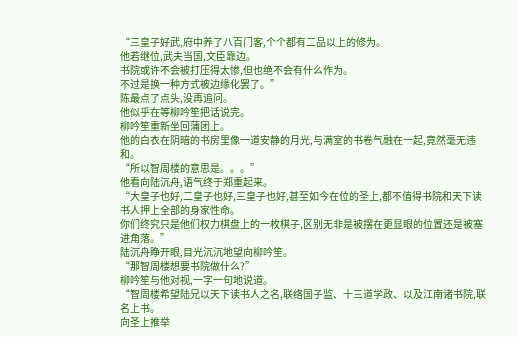“三皇子好武,府中养了八百门客,个个都有二品以上的修为。
他若继位,武夫当国,文臣靠边。
书院或许不会被打压得太惨,但也绝不会有什么作为。
不过是换一种方式被边缘化罢了。”
陈最点了点头,没再追问。
他似乎在等柳吟笙把话说完。
柳吟笙重新坐回蒲团上。
他的白衣在阴暗的书房里像一道安静的月光,与满室的书卷气融在一起,竟然毫无违和。
“所以智周楼的意思是。。。”
他看向陆沉舟,语气终于郑重起来。
“大皇子也好,二皇子也好,三皇子也好,甚至如今在位的圣上,都不值得书院和天下读书人押上全部的身家性命。
你们终究只是他们权力棋盘上的一枚棋子,区别无非是被摆在更显眼的位置还是被塞进角落。”
陆沉舟睁开眼,目光沉沉地望向柳吟笙。
“那智周楼想要书院做什么?”
柳吟笙与他对视,一字一句地说道。
“智周楼希望陆兄以天下读书人之名,联络国子监、十三道学政、以及江南诸书院,联名上书。
向圣上推举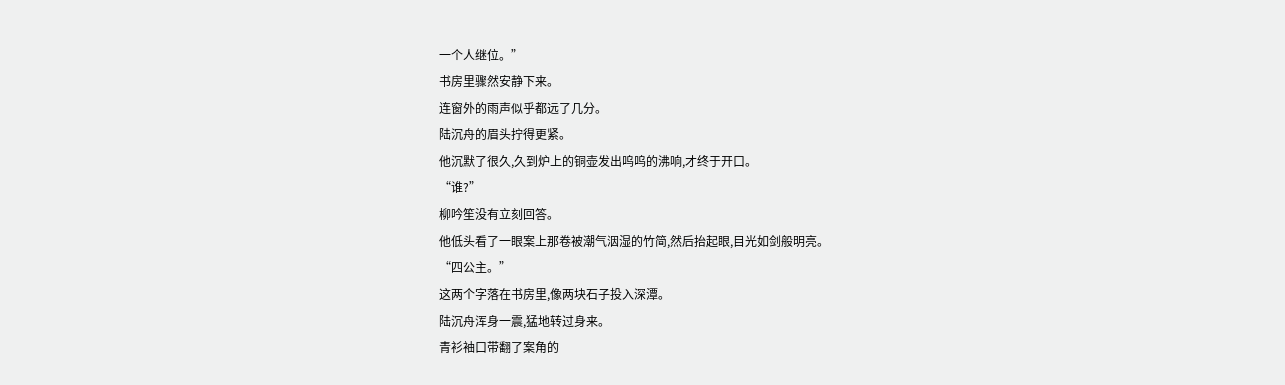一个人继位。”
书房里骤然安静下来。
连窗外的雨声似乎都远了几分。
陆沉舟的眉头拧得更紧。
他沉默了很久,久到炉上的铜壶发出呜呜的沸响,才终于开口。
“谁?”
柳吟笙没有立刻回答。
他低头看了一眼案上那卷被潮气洇湿的竹简,然后抬起眼,目光如剑般明亮。
“四公主。”
这两个字落在书房里,像两块石子投入深潭。
陆沉舟浑身一震,猛地转过身来。
青衫袖口带翻了案角的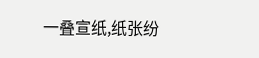一叠宣纸,纸张纷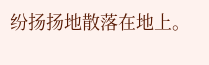纷扬扬地散落在地上。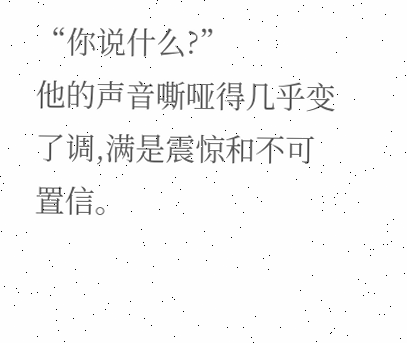“你说什么?”
他的声音嘶哑得几乎变了调,满是震惊和不可置信。